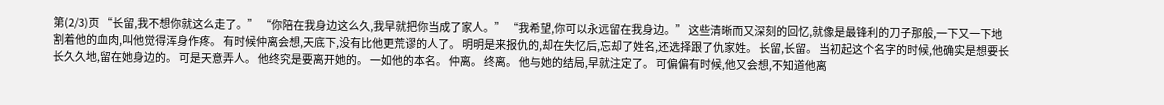第(2/3)页 “长留,我不想你就这么走了。” “你陪在我身边这么久,我早就把你当成了家人。” “我希望,你可以永远留在我身边。” 这些清晰而又深刻的回忆,就像是最锋利的刀子那般,一下又一下地割着他的血肉,叫他觉得浑身作疼。 有时候仲离会想,天底下,没有比他更荒谬的人了。 明明是来报仇的,却在失忆后,忘却了姓名,还选择跟了仇家姓。 长留,长留。 当初起这个名字的时候,他确实是想要长长久久地,留在她身边的。 可是天意弄人。 他终究是要离开她的。 一如他的本名。 仲离。 终离。 他与她的结局,早就注定了。 可偏偏有时候,他又会想,不知道他离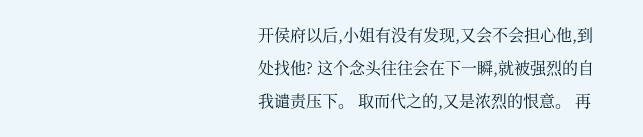开侯府以后,小姐有没有发现,又会不会担心他,到处找他? 这个念头往往会在下一瞬,就被强烈的自我谴责压下。 取而代之的,又是浓烈的恨意。 再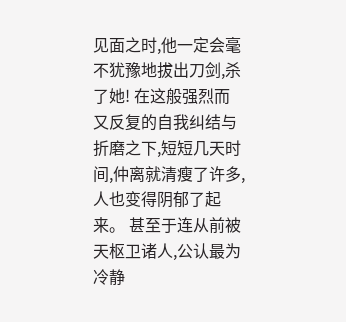见面之时,他一定会毫不犹豫地拔出刀剑,杀了她! 在这般强烈而又反复的自我纠结与折磨之下,短短几天时间,仲离就清瘦了许多,人也变得阴郁了起来。 甚至于连从前被天枢卫诸人,公认最为冷静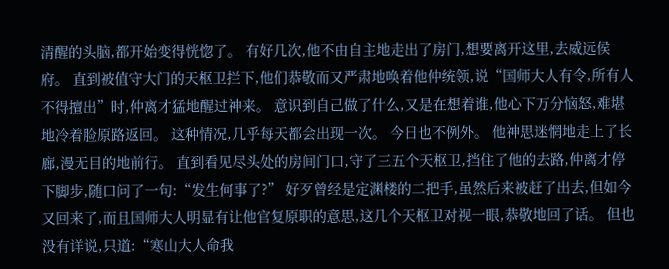清醒的头脑,都开始变得恍惚了。 有好几次,他不由自主地走出了房门,想要离开这里,去威远侯府。 直到被值守大门的天枢卫拦下,他们恭敬而又严肃地唤着他仲统领,说“国师大人有令,所有人不得擅出”时,仲离才猛地醒过神来。 意识到自己做了什么,又是在想着谁,他心下万分恼怒,难堪地冷着脸原路返回。 这种情况,几乎每天都会出现一次。 今日也不例外。 他神思迷惘地走上了长廊,漫无目的地前行。 直到看见尽头处的房间门口,守了三五个天枢卫,挡住了他的去路,仲离才停下脚步,随口问了一句:“发生何事了?” 好歹曾经是定渊楼的二把手,虽然后来被赶了出去,但如今又回来了,而且国师大人明显有让他官复原职的意思,这几个天枢卫对视一眼,恭敬地回了话。 但也没有详说,只道:“寒山大人命我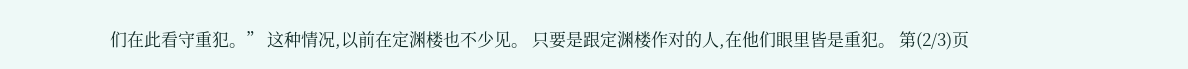们在此看守重犯。” 这种情况,以前在定渊楼也不少见。 只要是跟定渊楼作对的人,在他们眼里皆是重犯。 第(2/3)页